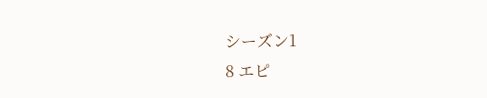シーズン1
8 エピ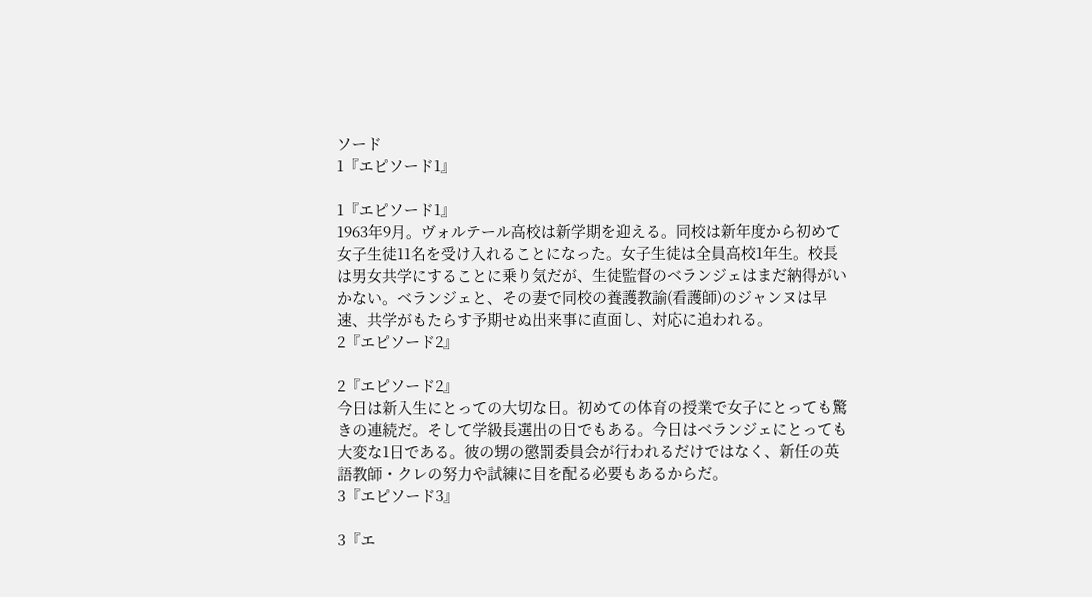ソード
1『エピソード1』

1『エピソード1』
1963年9月。ヴォルテール高校は新学期を迎える。同校は新年度から初めて女子生徒11名を受け入れることになった。女子生徒は全員高校1年生。校長は男女共学にすることに乗り気だが、生徒監督のベランジェはまだ納得がいかない。ベランジェと、その妻で同校の養護教諭(看護師)のジャンヌは早速、共学がもたらす予期せぬ出来事に直面し、対応に追われる。
2『エピソード2』

2『エピソード2』
今日は新入生にとっての大切な日。初めての体育の授業で女子にとっても驚きの連続だ。そして学級長選出の日でもある。今日はベランジェにとっても大変な1日である。彼の甥の懲罰委員会が行われるだけではなく、新任の英語教師・クレの努力や試練に目を配る必要もあるからだ。
3『エピソード3』

3『エ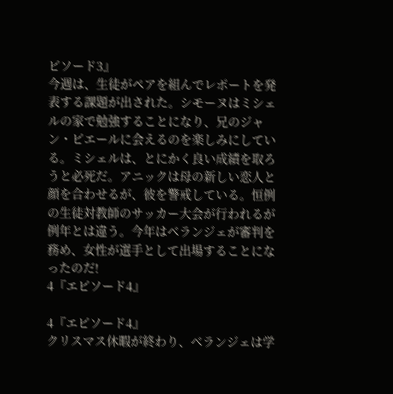ピソード3』
今週は、生徒がペアを組んでレポートを発表する課題が出された。シモーヌはミシェルの家で勉強することになり、兄のジャン・ピエールに会えるのを楽しみにしている。ミシェルは、とにかく良い成績を取ろうと必死だ。アニックは母の新しい恋人と顔を合わせるが、彼を警戒している。恒例の生徒対教師のサッカー大会が行われるが例年とは違う。今年はベランジェが審判を務め、女性が選手として出場することになったのだ!
4『エピソード4』

4『エピソード4』
クリスマス休暇が終わり、ベランジェは学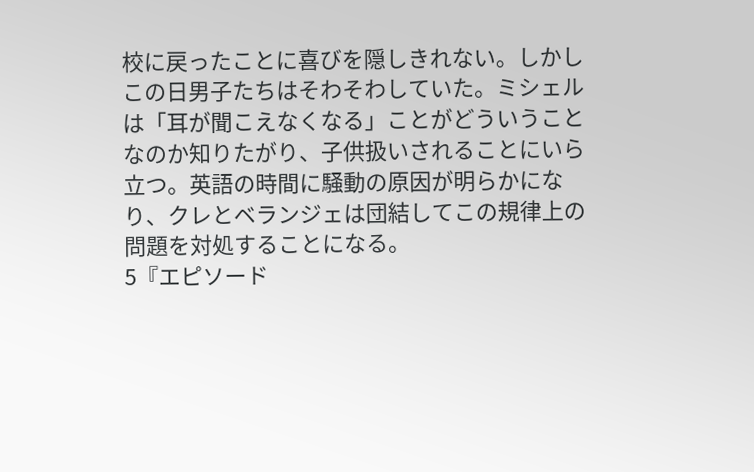校に戻ったことに喜びを隠しきれない。しかしこの日男子たちはそわそわしていた。ミシェルは「耳が聞こえなくなる」ことがどういうことなのか知りたがり、子供扱いされることにいら立つ。英語の時間に騒動の原因が明らかになり、クレとベランジェは団結してこの規律上の問題を対処することになる。
5『エピソード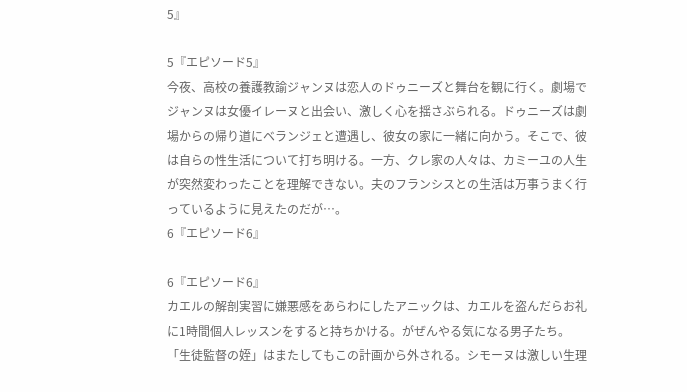5』

5『エピソード5』
今夜、高校の養護教諭ジャンヌは恋人のドゥニーズと舞台を観に行く。劇場でジャンヌは女優イレーヌと出会い、激しく心を揺さぶられる。ドゥニーズは劇場からの帰り道にベランジェと遭遇し、彼女の家に一緒に向かう。そこで、彼は自らの性生活について打ち明ける。一方、クレ家の人々は、カミーユの人生が突然変わったことを理解できない。夫のフランシスとの生活は万事うまく行っているように見えたのだが…。
6『エピソード6』

6『エピソード6』
カエルの解剖実習に嫌悪感をあらわにしたアニックは、カエルを盗んだらお礼に1時間個人レッスンをすると持ちかける。がぜんやる気になる男子たち。「生徒監督の姪」はまたしてもこの計画から外される。シモーヌは激しい生理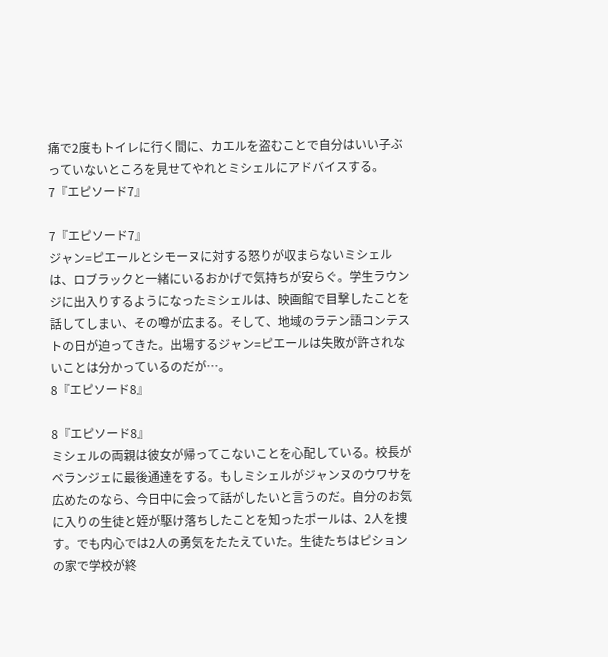痛で2度もトイレに行く間に、カエルを盗むことで自分はいい子ぶっていないところを見せてやれとミシェルにアドバイスする。
7『エピソード7』

7『エピソード7』
ジャン=ピエールとシモーヌに対する怒りが収まらないミシェルは、ロブラックと一緒にいるおかげで気持ちが安らぐ。学生ラウンジに出入りするようになったミシェルは、映画館で目撃したことを話してしまい、その噂が広まる。そして、地域のラテン語コンテストの日が迫ってきた。出場するジャン=ピエールは失敗が許されないことは分かっているのだが…。
8『エピソード8』

8『エピソード8』
ミシェルの両親は彼女が帰ってこないことを心配している。校長がベランジェに最後通達をする。もしミシェルがジャンヌのウワサを広めたのなら、今日中に会って話がしたいと言うのだ。自分のお気に入りの生徒と姪が駆け落ちしたことを知ったポールは、2人を捜す。でも内心では2人の勇気をたたえていた。生徒たちはピションの家で学校が終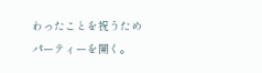わったことを祝うためパーティーを開く。